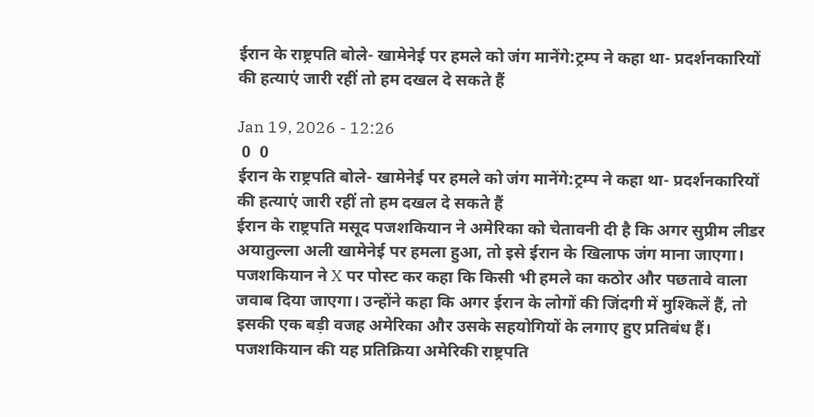ईरान के राष्ट्रपति बोले- खामेनेई पर हमले को जंग मानेंगे:ट्रम्प ने कहा था- प्रदर्शनकारियों की हत्याएं जारी रहीं तो हम दखल दे सकते हैं

Jan 19, 2026 - 12:26
 0  0
ईरान के राष्ट्रपति बोले- खामेनेई पर हमले को जंग मानेंगे:ट्रम्प ने कहा था- प्रदर्शनकारियों की हत्याएं जारी रहीं तो हम दखल दे सकते हैं
ईरान के राष्ट्रपति मसूद पजशकियान ने अमेरिका को चेतावनी दी है कि अगर सुप्रीम लीडर अयातुल्ला अली खामेनेई पर हमला हुआ, तो इसे ईरान के खिलाफ जंग माना जाएगा। पजशकियान ने X पर पोस्ट कर कहा कि किसी भी हमले का कठोर और पछतावे वाला जवाब दिया जाएगा। उन्होंने कहा कि अगर ईरान के लोगों की जिंदगी में मुश्किलें हैं, तो इसकी एक बड़ी वजह अमेरिका और उसके सहयोगियों के लगाए हुए प्रतिबंध हैं। पजशकियान की यह प्रतिक्रिया अमेरिकी राष्ट्रपति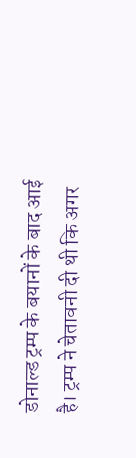डोनाल्ड ट्रम्प के बयानों के बाद आई है। ट्रम्प ने चेतावनी दी थी कि अगर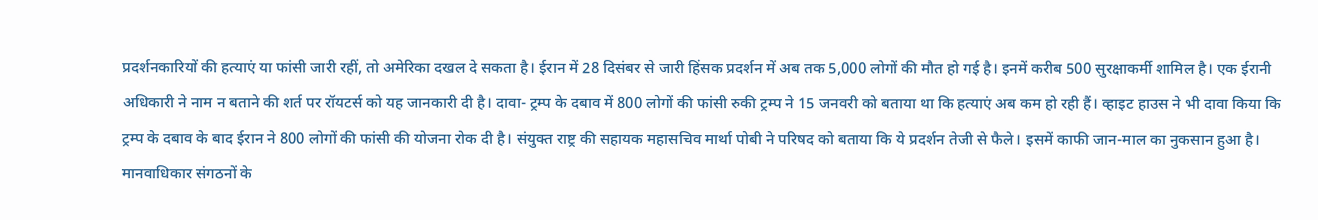प्रदर्शनकारियों की हत्याएं या फांसी जारी रहीं, तो अमेरिका दखल दे सकता है। ईरान में 28 दिसंबर से जारी हिंसक प्रदर्शन में अब तक 5,000 लोगों की मौत हो गई है। इनमें करीब 500 सुरक्षाकर्मी शामिल है। एक ईरानी अधिकारी ने नाम न बताने की शर्त पर रॉयटर्स को यह जानकारी दी है। दावा- ट्रम्प के दबाव में 800 लोगों की फांसी रुकी ट्रम्प ने 15 जनवरी को बताया था कि हत्याएं अब कम हो रही हैं। व्हाइट हाउस ने भी दावा किया कि ट्रम्प के दबाव के बाद ईरान ने 800 लोगों की फांसी की योजना रोक दी है। संयुक्त राष्ट्र की सहायक महासचिव मार्था पोबी ने परिषद को बताया कि ये प्रदर्शन तेजी से फैले। इसमें काफी जान-माल का नुकसान हुआ है। मानवाधिकार संगठनों के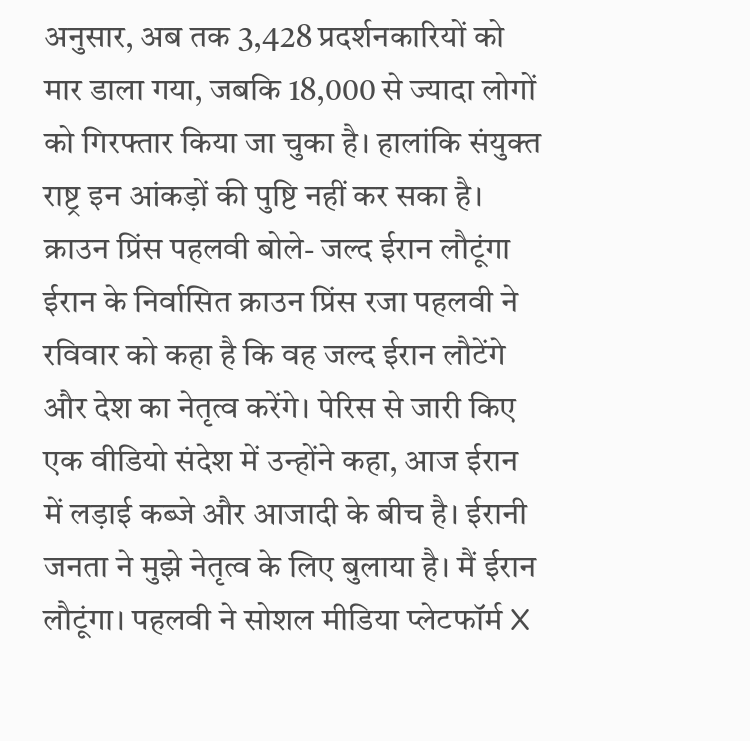अनुसार, अब तक 3,428 प्रदर्शनकारियों को मार डाला गया, जबकि 18,000 से ज्यादा लोगों को गिरफ्तार किया जा चुका है। हालांकि संयुक्त राष्ट्र इन आंकड़ों की पुष्टि नहीं कर सका है। क्राउन प्रिंस पहलवी बोले- जल्द ईरान लौटूंगा ईरान के निर्वासित क्राउन प्रिंस रजा पहलवी ने रविवार को कहा है कि वह जल्द ईरान लौटेंगे और देश का नेतृत्व करेंगे। पेरिस से जारी किए एक वीडियो संदेश में उन्होंने कहा, आज ईरान में लड़ाई कब्जे और आजादी के बीच है। ईरानी जनता ने मुझे नेतृत्व के लिए बुलाया है। मैं ईरान लौटूंगा। पहलवी ने सोशल मीडिया प्लेटफॉर्म X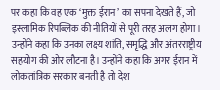पर कहा कि वह एक ‘मुक्त ईरान’ का सपना देखते हैं, जो इस्लामिक रिपब्लिक की नीतियों से पूरी तरह अलग होगा। उन्होंने कहा कि उनका लक्ष्य शांति, समृद्धि और अंतरराष्ट्रीय सहयोग की ओर लौटना है। उन्होंने कहा कि अगर ईरान में लोकतांत्रिक सरकार बनती है तो देश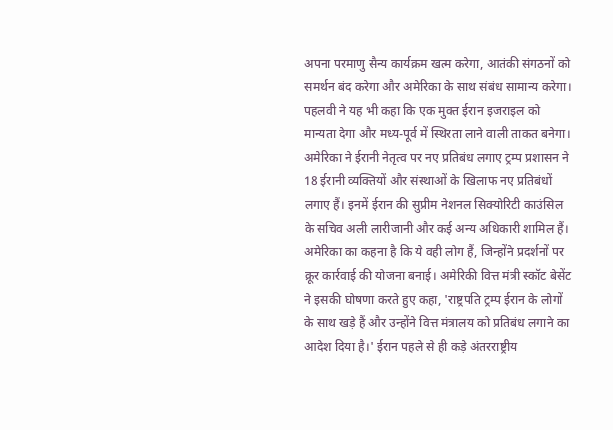अपना परमाणु सैन्य कार्यक्रम खत्म करेगा, आतंकी संगठनों को समर्थन बंद करेगा और अमेरिका के साथ संबंध सामान्य करेगा। पहलवी ने यह भी कहा कि एक मुक्त ईरान इजराइल को मान्यता देगा और मध्य-पूर्व में स्थिरता लाने वाली ताकत बनेगा। अमेरिका ने ईरानी नेतृत्व पर नए प्रतिबंध लगाए ट्रम्प प्रशासन ने 18 ईरानी व्यक्तियों और संस्थाओं के खिलाफ नए प्रतिबंधों लगाए हैं। इनमें ईरान की सुप्रीम नेशनल सिक्योरिटी काउंसिल के सचिव अली लारीजानी और कई अन्य अधिकारी शामिल हैं। अमेरिका का कहना है कि ये वही लोग हैं, जिन्होंने प्रदर्शनों पर क्रूर कार्रवाई की योजना बनाई। अमेरिकी वित्त मंत्री स्कॉट बेसेंट ने इसकी घोषणा करते हुए कहा, 'राष्ट्रपति ट्रम्प ईरान के लोगों के साथ खड़े हैं और उन्होंने वित्त मंत्रालय को प्रतिबंध लगाने का आदेश दिया है।' ईरान पहले से ही कड़े अंतरराष्ट्रीय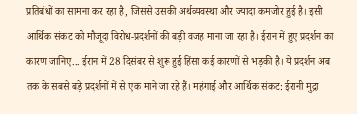प्रतिबंधों का सामना कर रहा है, जिससे उसकी अर्थव्यवस्था और ज्यादा कमजोर हुई है। इसी आर्थिक संकट को मौजूदा विरोध-प्रदर्शनों की बड़ी वजह माना जा रहा है। ईरान में हुए प्रदर्शन का कारण जानिए... ईरान में 28 दिसंबर से शुरू हुई हिंसा कई कारणों से भड़की है। ये प्रदर्शन अब तक के सबसे बड़े प्रदर्शनों में से एक माने जा रहे हैं। महंगाई और आर्थिक संकट: ईरानी मुद्रा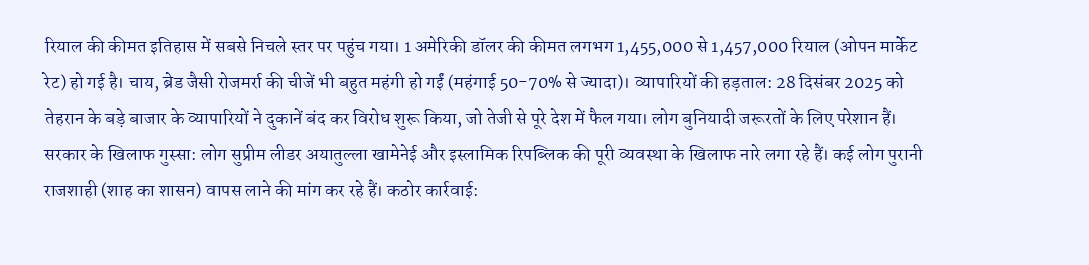रियाल की कीमत इतिहास में सबसे निचले स्तर पर पहुंच गया। 1 अमेरिकी डॉलर की कीमत लगभग 1,455,000 से 1,457,000 रियाल (ओपन मार्केट रेट) हो गई है। चाय, ब्रेड जैसी रोजमर्रा की चीजें भी बहुत महंगी हो गईं (महंगाई 50-70% से ज्यादा)। व्यापारियों की हड़ताल: 28 दिसंबर 2025 को तेहरान के बड़े बाजार के व्यापारियों ने दुकानें बंद कर विरोध शुरू किया, जो तेजी से पूरे देश में फैल गया। लोग बुनियादी जरूरतों के लिए परेशान हैं। सरकार के खिलाफ गुस्सा: लोग सुप्रीम लीडर अयातुल्ला खामेनेई और इस्लामिक रिपब्लिक की पूरी व्यवस्था के खिलाफ नारे लगा रहे हैं। कई लोग पुरानी राजशाही (शाह का शासन) वापस लाने की मांग कर रहे हैं। कठोर कार्रवाई: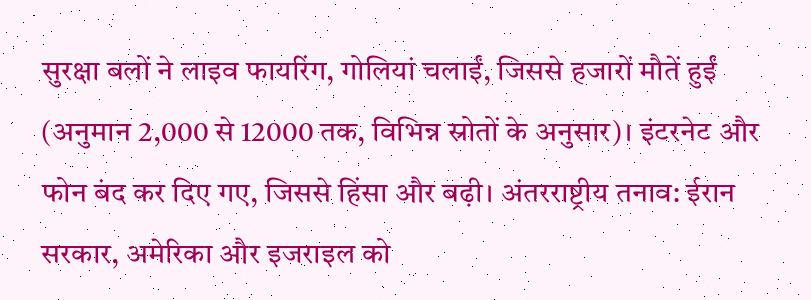सुरक्षा बलों ने लाइव फायरिंग, गोलियां चलाईं, जिससे हजारों मौतें हुईं (अनुमान 2,000 से 12000 तक, विभिन्न स्रोतों के अनुसार)। इंटरनेट और फोन बंद कर दिए गए, जिससे हिंसा और बढ़ी। अंतरराष्ट्रीय तनाव: ईरान सरकार, अमेरिका और इजराइल को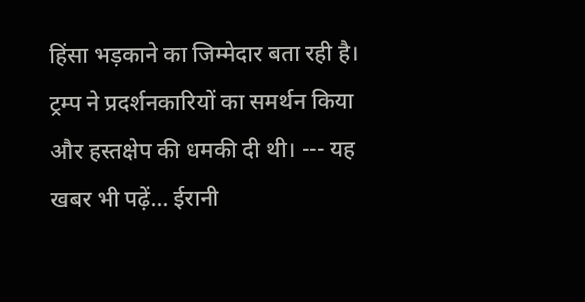हिंसा भड़काने का जिम्मेदार बता रही है। ट्रम्प ने प्रदर्शनकारियों का समर्थन किया और हस्तक्षेप की धमकी दी थी। --- यह खबर भी पढ़ें… ईरानी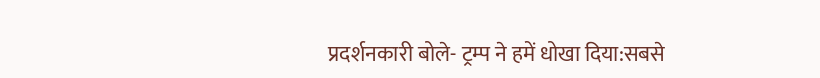प्रदर्शनकारी बोले- ट्रम्प ने हमें धोखा दिया:सबसे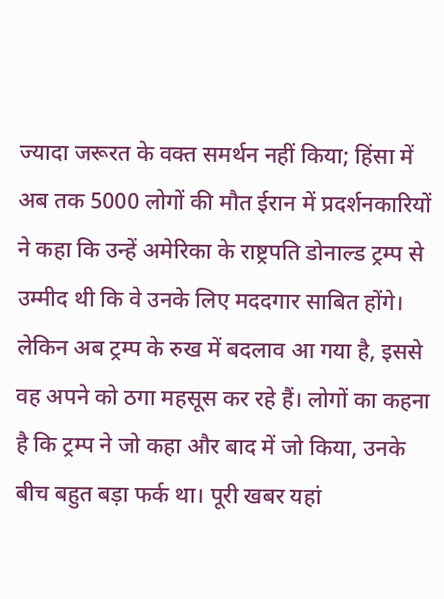ज्यादा जरूरत के वक्त समर्थन नहीं किया; हिंसा में अब तक 5000 लोगों की मौत ईरान में प्रदर्शनकारियों ने कहा कि उन्हें अमेरिका के राष्ट्रपति डोनाल्ड ट्रम्प से उम्मीद थी कि वे उनके लिए मददगार साबित होंगे। लेकिन अब ट्रम्प के रुख में बदलाव आ गया है, इससे वह अपने को ठगा महसूस कर रहे हैं। लोगों का कहना है कि ट्रम्प ने जो कहा और बाद में जो किया, उनके बीच बहुत बड़ा फर्क था। पूरी खबर यहां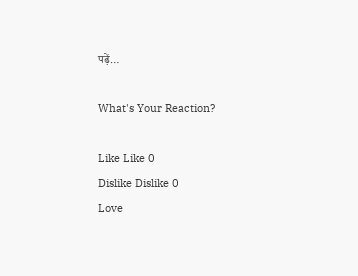पढ़ें…

What's Your Reaction?

Like Like 0
Dislike Dislike 0
Love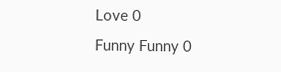Love 0
Funny Funny 0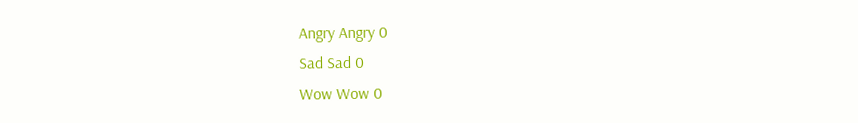Angry Angry 0
Sad Sad 0
Wow Wow 0